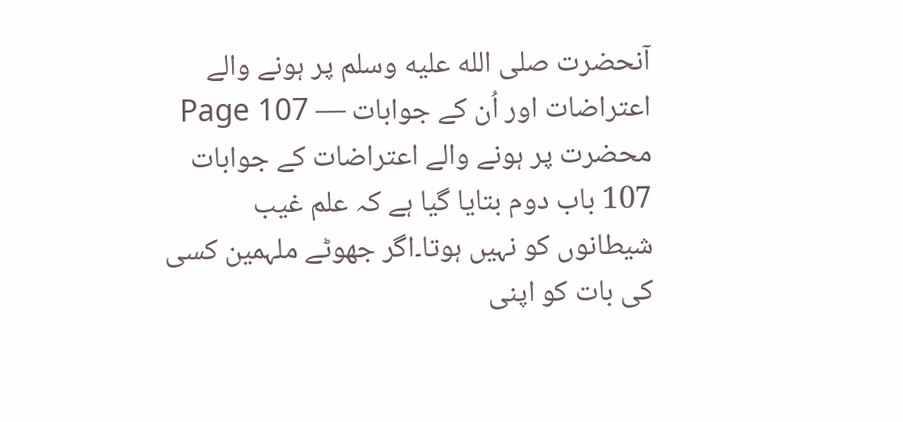آنحضرت صلى الله عليه وسلم پر ہونے والے اعتراضات اور اُن کے جوابات — Page 107
محضرت پر ہونے والے اعتراضات کے جوابات 107 باب دوم بتایا گیا ہے کہ علم غیب شیطانوں کو نہیں ہوتا۔اگر جھوٹے ملہمین کسی کی بات کو اپنی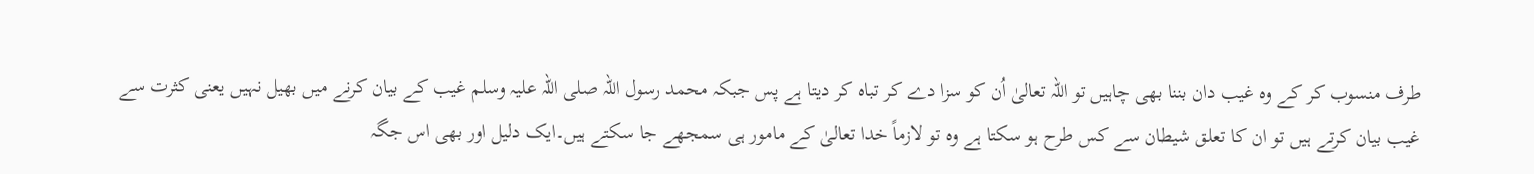طرف منسوب کر کے وہ غیب دان بننا بھی چاہیں تو اللہ تعالیٰ اُن کو سزا دے کر تباہ کر دیتا ہے پس جبکہ محمد رسول اللہ صلی اللہ علیہ وسلم غیب کے بیان کرنے میں بھیل نہیں یعنی کثرت سے غیب بیان کرتے ہیں تو ان کا تعلق شیطان سے کس طرح ہو سکتا ہے وہ تو لازماً خدا تعالیٰ کے مامور ہی سمجھے جا سکتے ہیں۔ایک دلیل اور بھی اس جگہ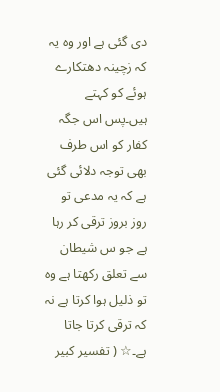دی گئی ہے اور وہ یہ کہ زچینہ دھتکارے ہوئے کو کہتے ہیں۔پس اس جگہ کفار کو اس طرف بھی توجہ دلائی گئی ہے کہ یہ مدعی تو روز بروز ترقی کر رہا ہے جو س شیطان سے تعلق رکھتا ہے وہ تو ذلیل ہوا کرتا ہے نہ کہ ترقی کرتا جاتا ہے۔☆ ( تفسیر کبیر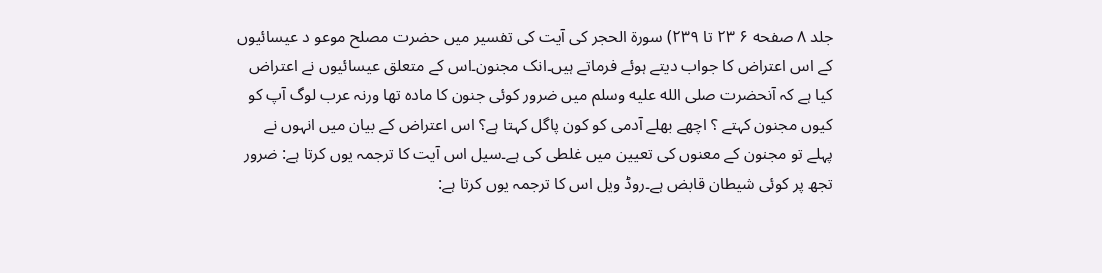جلد ۸ صفحه ۶ ۲۳ تا ۲۳۹) سورۃ الحجر کی آیت کی تفسیر میں حضرت مصلح موعو د عیسائیوں کے اس اعتراض کا جواب دیتے ہوئے فرماتے ہیں۔انک مجنون۔اس کے متعلق عیسائیوں نے اعتراض کیا ہے کہ آنحضرت صلى الله عليه وسلم میں ضرور کوئی جنون کا مادہ تھا ورنہ عرب لوگ آپ کو کیوں مجنون کہتے ؟ اچھے بھلے آدمی کو کون پاگل کہتا ہے؟ اس اعتراض کے بیان میں انہوں نے پہلے تو مجنون کے معنوں کی تعیین میں غلطی کی ہے۔سیل اس آیت کا ترجمہ یوں کرتا ہے: ضرور تجھ پر کوئی شیطان قابض ہے۔روڈ ویل اس کا ترجمہ یوں کرتا ہے: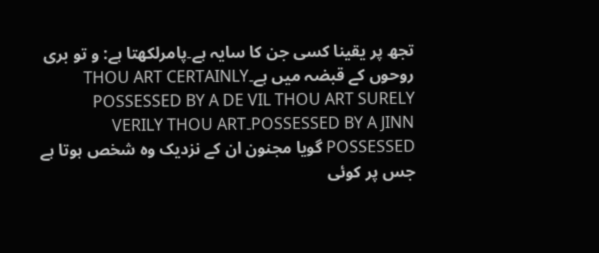تجھ پر یقینا کسی جن کا سایہ ہے۔پامرلکھتا ہے: و تو بری روحوں کے قبضہ میں ہے۔THOU ART CERTAINLY POSSESSED BY A DE VIL THOU ART SURELY POSSESSED BY A JINN۔VERILY THOU ART POSSESSED گویا مجنون ان کے نزدیک وہ شخص ہوتا ہے جس پر کوئی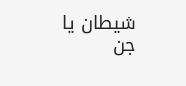شیطان یا جن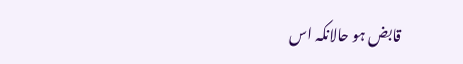قابض ہو حالانکہ اس